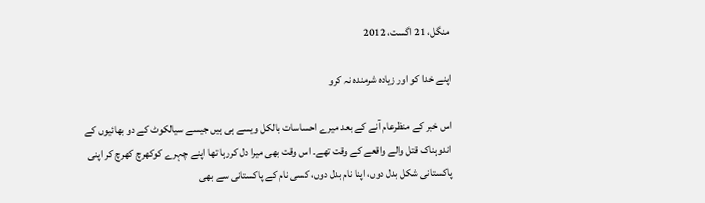منگل، 21 اگست، 2012

اپنے خدا کو اور زیادہ شرمندہ نہ کرو

اس خبر کے منظرعام آنے کے بعد میرے احساسات بالکل ویسے ہی ہیں جیسے سیالکوٹ کے دو بھائیوں کے اندوہناک قتل والے واقعے کے وقت تھے۔ اس وقت بھی میرا دل کررہا تھا اپنے چہرے کوکھرچ کھرچ کر اپنی پاکستانی شکل بدل دوں، اپنا نام بدل دوں، کسی نام کے پاکستانی سے بھی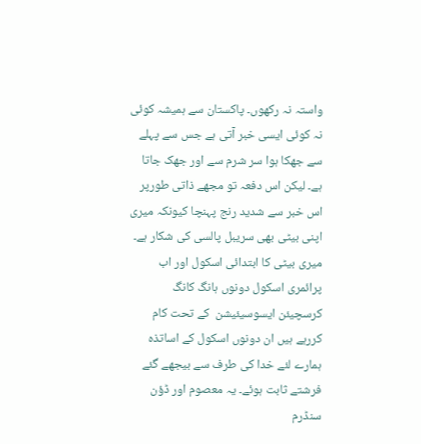واستہ نہ رکھوں۔ پاکستان سے ہمیشہ کوئی نہ کوئی ایسی خبر آتی ہے جس سے پہلے سے جھکا ہوا سر شرم سے اور جھک جاتا ہے۔ لیکن اس دفعہ تو مجھے ذاتی طورپر اس خبر سے شدید رنج پہنچا کیونکہ میری اپنی بیٹی بھی سریبل پالسی کی شکار ہے۔ میری بیٹی کا ابتدائی اسکول اور اب پرائمری اسکول دونوں ہانگ کانگ کرسچیئن ایسوسیئیشن  کے تحت کام کررہے ہیں ان دونوں اسکول کے اساتذہ ہمارے لئے خدا کی طرف سے بیجھے گئے فرشتے ثابت ہوئے۔ یہ معصوم اور ڈؤن سنڈرم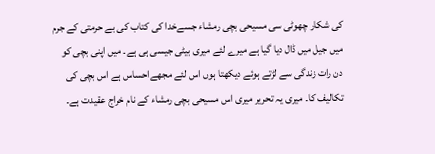کی شکار چھوٹی سی مسیحی بچی رمشاء جسےخدا کی کتاب کی بے حرمتی کے جرم میں جیل میں ڈال دیا گیا ہے میرے لئے میری بیٹی جیسی ہی ہے۔ میں اپنی بچی کو دن رات زندگی سے لڑتے ہوئے دیکھتا ہوں اس لئے مجھےاحساس ہے اس بچی کی تکالیف کا۔ میری یہ تحریر میری اس مسیحی بچی رمشاء کے نام خراج عقیدت ہے۔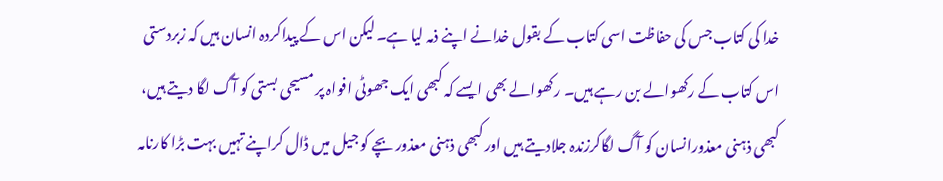خدا کی کتاب جس کی حفاظت اسی کتاب کے بقول خدانے اپنے ذمہ لیا ہے۔ لیکن اس کے پیداکردہ انسان ہیں کہ زبردستی اس کتاب کے رکھوالے بن رہے ہیں۔ رکھوالے بھی ایسے کہ کبھی ایک جھوٹی افواہ پر مسیحی بستی کو آگ لگا دیتے ہیں، کبھی ذہنی معذورانسان کو آگ لگاکرزندہ جلادیتے ہیں اور کبھی ذہنی معذور بچے کو جیل میں ڈال کراپنے تہیں بہت بڑا کارنامہ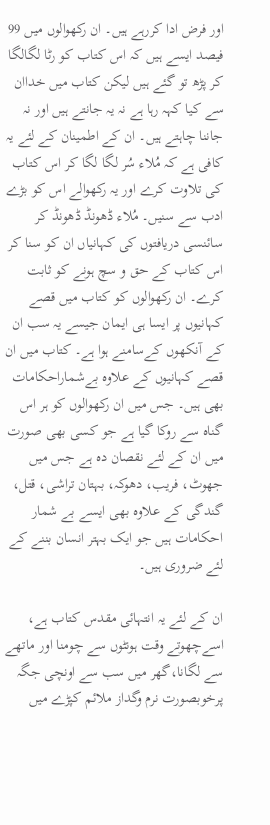اور فرض ادا کررہے ہیں۔ ان رکھوالوں میں 99 فیصد ایسے ہیں کہ اس کتاب کو رٹا لگالگا کر پڑھ تو گئے ہیں لیکن کتاب میں خداان سے کیا کہہ رہا ہے نہ یہ جانتے ہیں اور نہ جاننا چاہتے ہیں۔ ان کے اطمینان کے لئے یہ کافی ہے کہ مُلاء سُر لگا لگا کر اس کتاب کی تلاوت کرے اور یہ رکھوالے اس کو بڑے ادب سے سنیں۔ مُلاء ڈھونڈ ڈھونڈ کر سائنسی دریافتوں کی کہانیاں ان کو سنا کر اس کتاب کے حق و سچ ہونے کو ثابت کرے۔ ان رکھوالوں کو کتاب میں قصے کہانیوں پر ایسا ہی ایمان جیسے یہ سب ان کے آنکھوں کےسامنے ہوا ہے۔ کتاب میں ان قصے کہانیوں کے علاوہ بےشماراحکامات بھی ہیں۔ جس میں ان رکھوالوں کو ہر اس گناہ سے روکا گیا ہے جو کسی بھی صورت میں ان کے لئے نقصان دہ ہے جس میں جھوٹ، فریب، دھوکہ، بہتان تراشی، قتل، گندگی کے علاوہ بھی ایسے بے شمار احکامات ہیں جو ایک بہتر انسان بننے کے لئے ضروری ہیں۔

ان کے لئے یہ انتہائی مقدس کتاب ہے، اسےچھوتے وقت ہونٹوں سے چومنا اور ماتھے سے لگانا،گھر میں سب سے اونچی جگہ پرخوبصورت نرم وگداز ملائم کپڑے میں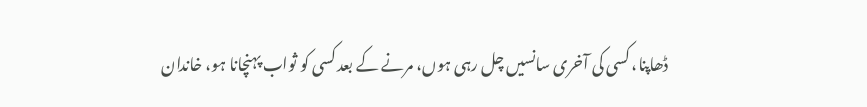ڈھاپنا، کسی کی آخری سانسیں چل رہی ہوں، مرنے کے بعد کسی کو ثواب پہنچانا ہو، خاندان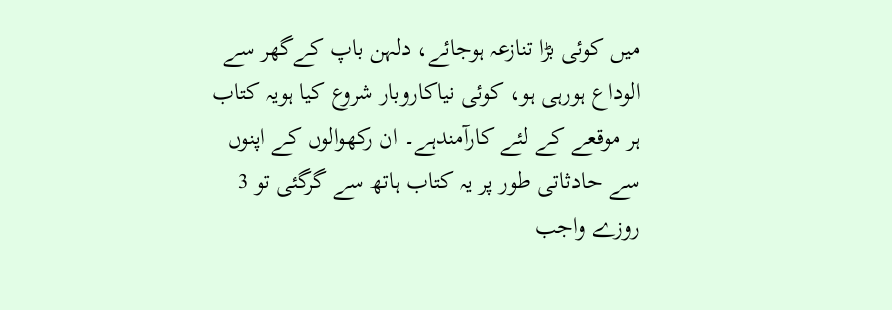میں کوئی بڑا تنازعہ ہوجائے، دلہن باپ کےگھر سے الوداع ہورہی ہو، کوئی نیاکاروبار شروع کیا ہویہ کتاب ہر موقعے کے لئے کارآمندہے۔ ان رکھوالوں کے اپنوں سے حادثاتی طور پر یہ کتاب ہاتھ سے گرگئی تو 3 روزے واجب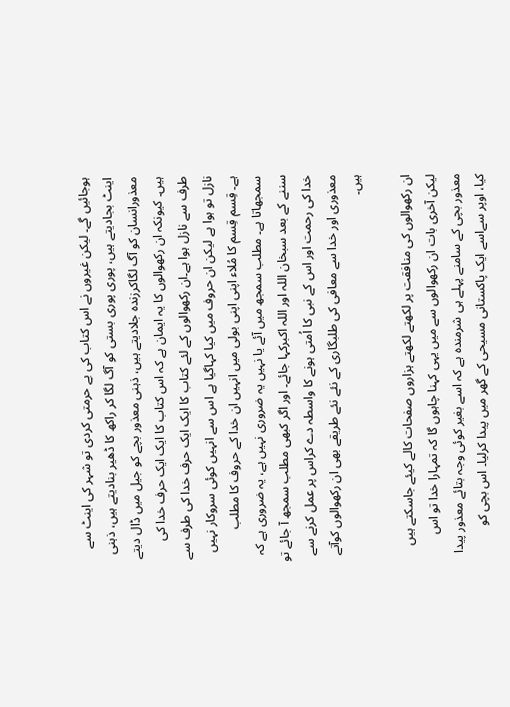ہوجائیں گے۔ لیکن غیروں نے اس کتاب کی بے حرمتی کردی تو شہر کی اینٹ سے اینٹ بجادیتے ہیں، پوری پوری بستی کو آگ لگا کر راکھ کا ڈھیر بنادیتے ہیں، ذہنی معذورانسان کو آگ لگاکرزندہ جلادیتے ہیں، ذہنی معذور بچے کو جیل میں ڈال دیتے ہیں۔ کیونکہ ان رکھوالوں کا یہ ایمان ہے کہ اس کتاب کا ایک ایک حرف خدا کی طرف سے نازل ہوا ہے۔ان رکھوالوں کے لئے کتاب کا ایک ایک حرف خدا کی طرف سے نازل تو ہوا ہے لیکن ان حروف میں کیا کہاگیا ہے اس سے انہیں کوئی سروکار نہیں ہے۔ قِسم قِسم کا مُلاء اپنی اپنی بولی میں انہیں ان خدا کے حروف کا مطلب سمجھاتا ہے۔ مطلب سمجھ میں آئے یا نہیں یہ ضروری نہیں ہے، یہ ضروری ہے کہ سننے کے بعد سبخان اللہ اور اللہ اکبرکہا جائے۔ اور اگر کبھی مطلب سمجھ آ جائے تو خدا کی رحمت اور اس کے نبی کا اُمتی ہونے کا واسطہ دے کراس پر عمل کرنے سے معذوری اور خدا سے معافی کی طلبگاری کے نئے نئے طریقے بھی ان رکھوالوں کوآتے ہیں۔

ان رکھوالوں کی منافقت پر لکھتے لکھتے ہزاروں صفحات کالے کیئے جاسکتے ہیں لیکن آخری بات ان رکھوالوں سے میں یہی کہنا چاہوں گا کہ تمہارا خدا تو اس معذور بچی کے سامنے پہلے ہی شرمندہ ہے کہ اسے بغیر کوئی وجہ بتائے معذور پیدا کیا، اوپر سےاسے ایک پاکستانی مسیحی کے گھر میں پیدا کرلیا۔ اس بچی کو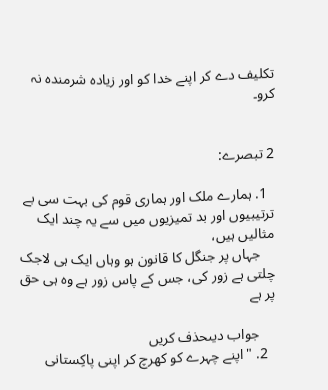تکلیف دے کر اپنے خدا کو اور زیادہ شرمندہ نہ کرو۔


2 تبصرے:

  1. ہمارے ملک اور ہماری قوم کی بہت سی بے ترتیبیوں اور بد تمیزیوں میں سے یہ چند ایک مثالیں ہیں،
    جہاں پر جنگل کا قانون ہو وہاں ایک ہی لاجک چلتی ہے زور کی، جس کے پاس زور ہے وہ ہی حق پر ہے

    جواب دیںحذف کریں
  2. "اپنے چہرے کو کھرچ کر اپنی پاکِستانی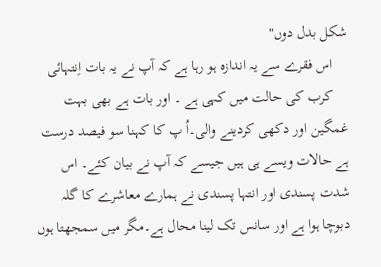شکل بدل دوں"
    اس فقرے سے یہ اندازہ ہو رہا ہے کہ آپ نے یہ بات اِنتہائی
    کرب کی حالت میں کہی ہے ۔ اور بات ہے بھی بہت غمگین اور دکھی کردینے والی۔اُ پ کا کہنا سو فیصد درست ہے حالات ویسے ہی ہیں جیسے کہ آپ نے بیان کئے۔ اس شدت پسندی اور انتہا پسندی نے ہمارے معاشرے کا گلہ دبوچا ہوا ہے اور سانس تک لینا محال ہے۔مگر میں سمجھتا ہوں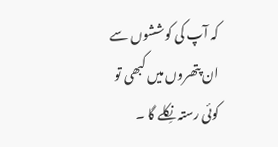کہ آپ کی کوششوں سے ان پتھروں میں کبھی تو کوئی رستہ نِکلے گا ۔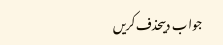جواب دیںحذف کریں